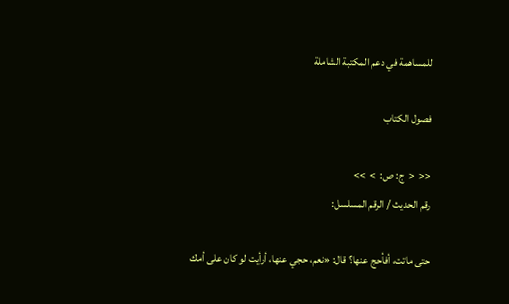للمساهمة في دعم المكتبة الشاملة

فصول الكتاب

<<  <  ج: ص:  >  >>
رقم الحديث / الرقم المسلسل:

حتى ماتت، أفأحج عنها؟ قال: «نعم، حجي عنها، أرأيت لو كان على أمك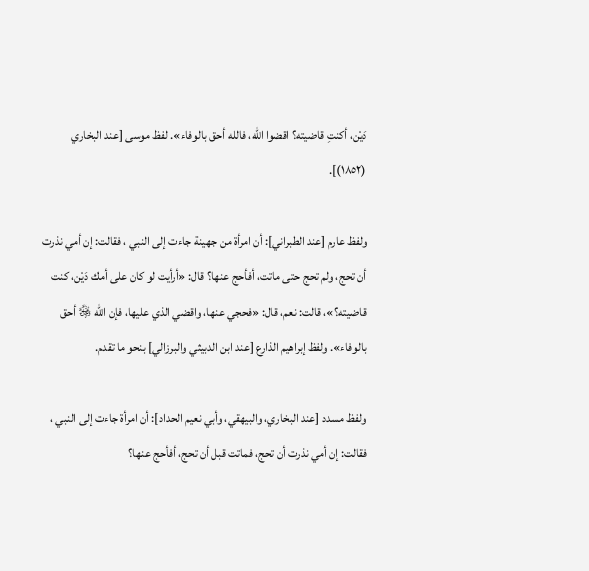دَيْن، أكنتِ قاضيته؟ اقضوا الله، فالله أحق بالوفاء». لفظ موسى [عند البخاري (١٨٥٢)].

ولفظ عارم [عند الطبراني]: أن امرأة من جهينة جاءت إلى النبي ، فقالت: إن أمي نذرت أن تحج، ولم تحج حتى ماتت، أفأحج عنها؟ قال: «أرأيت لو كان على أمك دَيْن، كنت قاضيته؟»، قالت: نعم، قال: «فحجي عنها، واقضي الذي عليها، فإن الله ﷿ أحق بالوفاء». ولفظ إبراهيم الذارع [عند ابن الدبيثي والبرزالي] بنحو ما تقدم.

ولفظ مسدد [عند البخاري، والبيهقي، وأبي نعيم الحداد]: أن امرأة جاءت إلى النبي ، فقالت: إن أمي نذرت أن تحج، فماتت قبل أن تحج، أفأحج عنها؟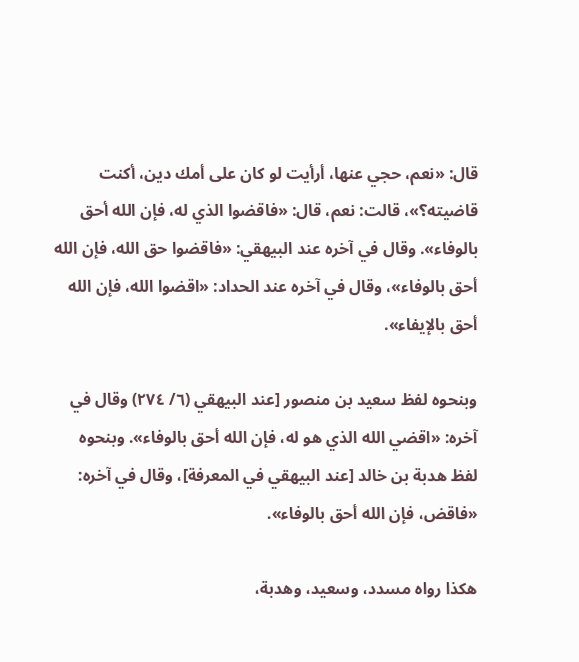قال: «نعم، حجي عنها، أرأيت لو كان على أمك دين، أكنت قاضيته؟»، قالت: نعم، قال: «فاقضوا الذي له، فإن الله أحق بالوفاء». وقال في آخره عند البيهقي: «فاقضوا حق الله، فإن الله أحق بالوفاء»، وقال في آخره عند الحداد: «اقضوا الله، فإن الله أحق بالإيفاء».

وبنحوه لفظ سعيد بن منصور [عند البيهقي (٦/ ٢٧٤) وقال في آخره: «اقضي الله الذي هو له، فإن الله أحق بالوفاء». وبنحوه لفظ هدبة بن خالد [عند البيهقي في المعرفة]، وقال في آخره: «فاقض، فإن الله أحق بالوفاء».

هكذا رواه مسدد، وسعيد، وهدبة،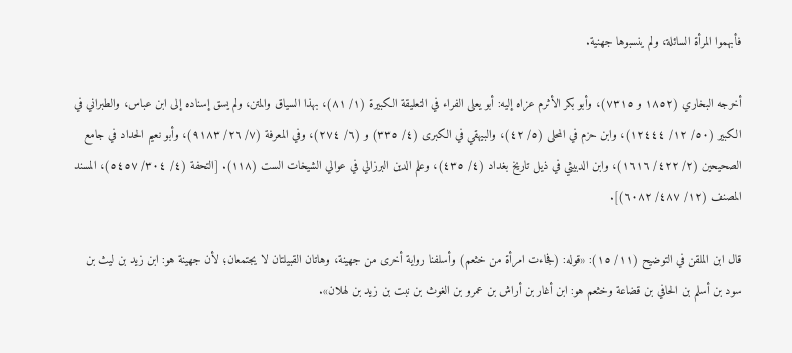فأبهموا المرأة السائلة، ولم ينسبوها جهنية.

أخرجه البخاري (١٨٥٢ و ٧٣١٥)، وأبو بكر الأثرم عزاه إليه: أبو يعلى الفراء في التعليقة الكبيرة (١/ ٨١)، بهذا السياق والمتن، ولم يسق إسناده إلى ابن عباس، والطبراني في الكبير (٥٠/ ١٢/ ١٢٤٤٤)، وابن حزم في المحلى (٥/ ٤٢)، والبيهقي في الكبرى (٤/ ٣٣٥) و (٦/ ٢٧٤)، وفي المعرفة (٧/ ٢٦/ ٩١٨٣)، وأبو نعيم الحداد في جامع الصحيحين (٢/ ٤٢٢/ ١٦١٦)، وابن الدبيثي في ذيل تاريخ بغداد (٤/ ٤٣٥)، وعلم الدين البرزالي في عوالي الشيخات الست (١١٨). [التحفة (٤/ ٣٠٤/ ٥٤٥٧)، المسند المصنف (١٢/ ٤٨٧/ ٦٠٨٢)].

قال ابن الملقن في التوضيح (١١/ ١٥): «قوله: (فجاءت امرأة من خثعم) وأسلفنا رواية أخرى من جهينة، وهاتان القبيلتان لا يجتمعان؛ لأن جهينة هو: ابن زيد بن ليث بن سود بن أسلم بن الحافي بن قضاعة وخثعم هو: ابن أغار بن أراش بن عمرو بن الغوث بن نبت بن زيد بن لهلان».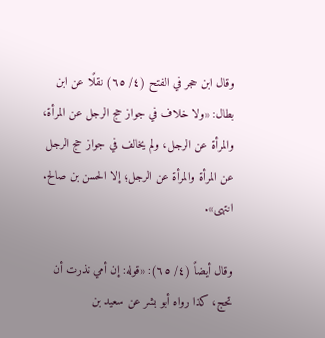وقال ابن حجر في الفتح (٤/ ٦٥) نقلًا عن ابن بطال: «ولا خلاف في جواز حج الرجل عن المرأة، والمرأة عن الرجل، ولم يخالف في جواز حج الرجل عن المرأة والمرأة عن الرجل؛ إلا الحسن بن صالح. انتهى».

وقال أيضاً (٤/ ٦٥): «قوله: إن أمي نذرت أن تحج، كذا رواه أبو بشر عن سعيد بن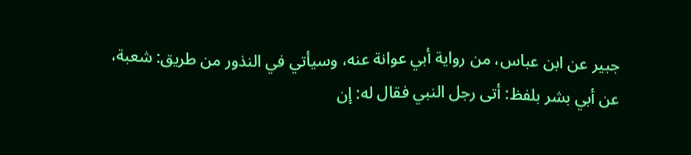جبير عن ابن عباس، من رواية أبي عوانة عنه، وسيأتي في النذور من طريق: شعبة، عن أبي بشر بلفظ: أتى رجل النبي فقال له: إن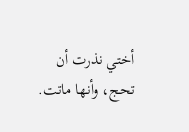أختي نذرت أن تحج، وأنها ماتت.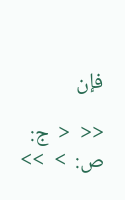فإن

<<  <  ج: ص:  >  >>